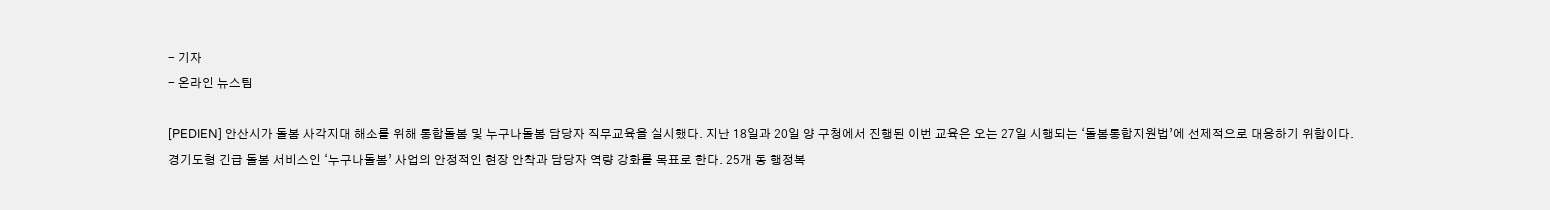- 기자
- 온라인 뉴스팀

[PEDIEN] 안산시가 돌봄 사각지대 해소를 위해 통합돌봄 및 누구나돌봄 담당자 직무교육을 실시했다. 지난 18일과 20일 양 구청에서 진행된 이번 교육은 오는 27일 시행되는 ‘돌봄통합지원법’에 선제적으로 대응하기 위함이다.
경기도형 긴급 돌봄 서비스인 ‘누구나돌봄’ 사업의 안정적인 현장 안착과 담당자 역량 강화를 목표로 한다. 25개 동 행정복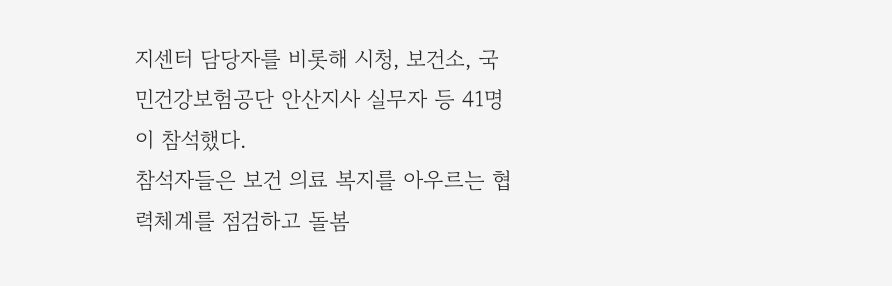지센터 담당자를 비롯해 시청, 보건소, 국민건강보험공단 안산지사 실무자 등 41명이 참석했다.
참석자들은 보건 의료 복지를 아우르는 협력체계를 점검하고 돌봄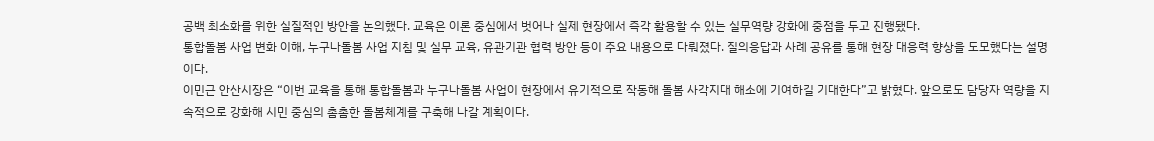공백 최소화를 위한 실질적인 방안을 논의했다. 교육은 이론 중심에서 벗어나 실제 현장에서 즉각 활용할 수 있는 실무역량 강화에 중점을 두고 진행됐다.
통합돌봄 사업 변화 이해, 누구나돌봄 사업 지침 및 실무 교육, 유관기관 협력 방안 등이 주요 내용으로 다뤄졌다. 질의응답과 사례 공유를 통해 현장 대응력 향상을 도모했다는 설명이다.
이민근 안산시장은 “이번 교육을 통해 통합돌봄과 누구나돌봄 사업이 현장에서 유기적으로 작동해 돌봄 사각지대 해소에 기여하길 기대한다”고 밝혔다. 앞으로도 담당자 역량을 지속적으로 강화해 시민 중심의 촘촘한 돌봄체계를 구축해 나갈 계획이다.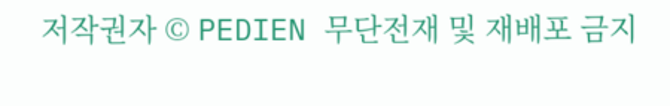저작권자 © PEDIEN 무단전재 및 재배포 금지